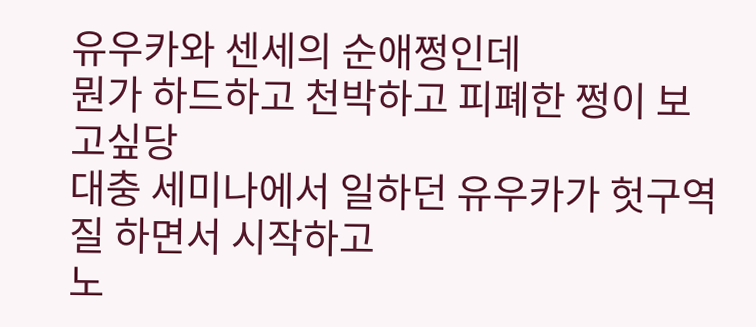유우카와 센세의 순애쩡인데
뭔가 하드하고 천박하고 피폐한 쩡이 보고싶당
대충 세미나에서 일하던 유우카가 헛구역질 하면서 시작하고
노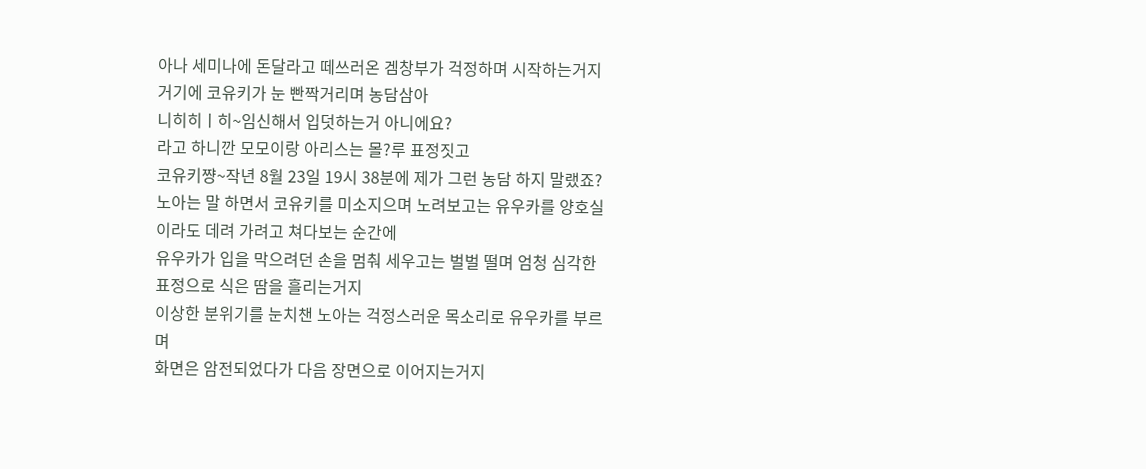아나 세미나에 돈달라고 떼쓰러온 겜창부가 걱정하며 시작하는거지
거기에 코유키가 눈 빤짝거리며 농담삼아
니히히ㅣ히~임신해서 입덧하는거 아니에요?
라고 하니깐 모모이랑 아리스는 몰?루 표정짓고
코유키쨩~작년 8월 23일 19시 38분에 제가 그런 농담 하지 말랬죠?
노아는 말 하면서 코유키를 미소지으며 노려보고는 유우카를 양호실이라도 데려 가려고 쳐다보는 순간에
유우카가 입을 막으려던 손을 멈춰 세우고는 벌벌 떨며 엄청 심각한 표정으로 식은 땀을 흘리는거지
이상한 분위기를 눈치챈 노아는 걱정스러운 목소리로 유우카를 부르며
화면은 암전되었다가 다음 장면으로 이어지는거지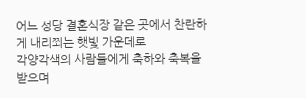어느 성당 결혼식장 같은 곳에서 찬란하게 내리쬐는 햇빛 가운데로
각양각색의 사람들에게 축하와 축복을 받으며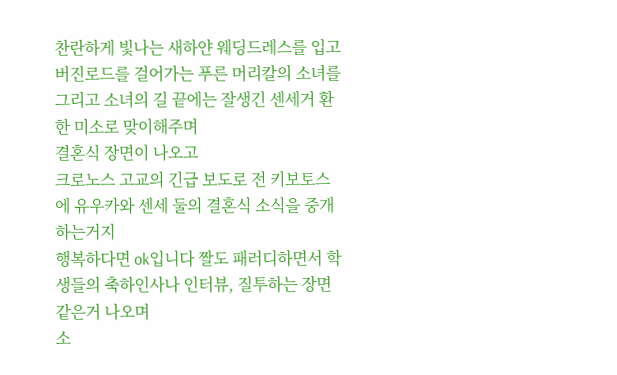찬란하게 빛나는 새하얀 웨딩드레스를 입고 버진로드를 걸어가는 푸른 머리칼의 소녀를
그리고 소녀의 길 끝에는 잘생긴 센세거 환한 미소로 맞이해주며
결혼식 장면이 나오고
크로노스 고교의 긴급 보도로 전 키보토스에 유우카와 센세 둘의 결혼식 소식을 중개하는거지
행복하다면 ok입니다 짤도 패러디하면서 학생들의 축하인사나 인터뷰, 질투하는 장면 같은거 나오며
소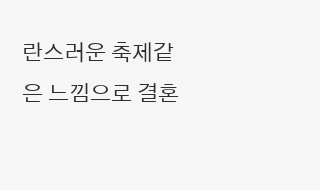란스러운 축제같은 느낌으로 결혼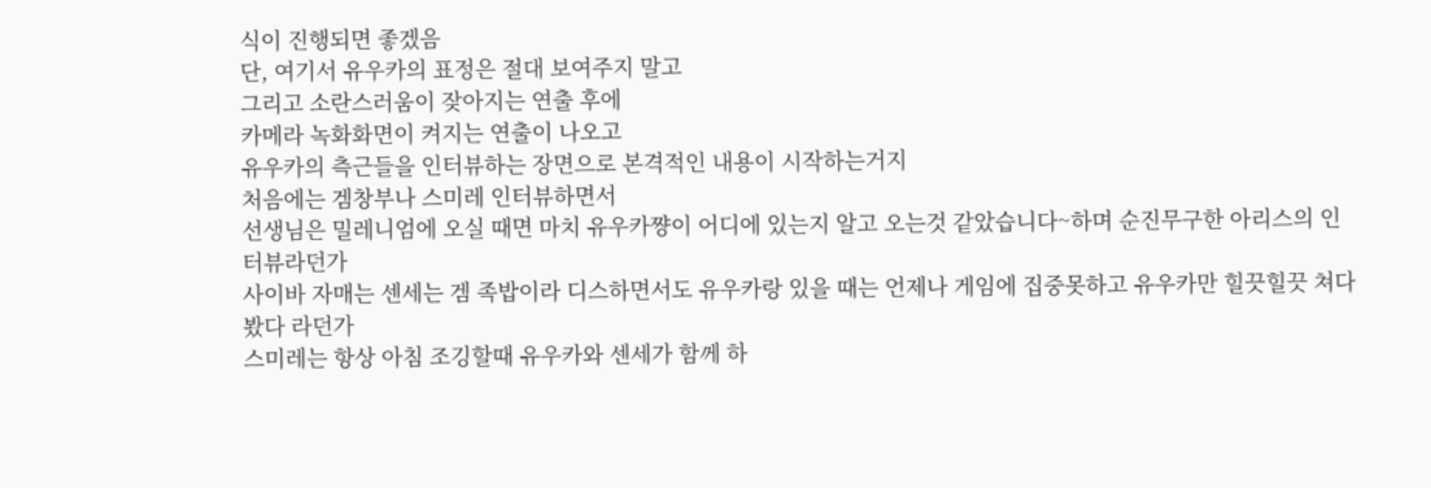식이 진행되면 좋겠음
단, 여기서 유우카의 표정은 절대 보여주지 말고
그리고 소란스러움이 잦아지는 연출 후에
카메라 녹화화면이 켜지는 연출이 나오고
유우카의 측근들을 인터뷰하는 장면으로 본격적인 내용이 시작하는거지
처음에는 겜창부나 스미레 인터뷰하면서
선생님은 밀레니엄에 오실 때면 마치 유우카쨩이 어디에 있는지 알고 오는것 같았습니다~하며 순진무구한 아리스의 인터뷰라던가
사이바 자매는 센세는 겜 족밥이라 디스하면서도 유우카랑 있을 때는 언제나 게임에 집중못하고 유우카만 힐끗힐끗 쳐다봤다 라던가
스미레는 항상 아침 조깅할때 유우카와 센세가 함께 하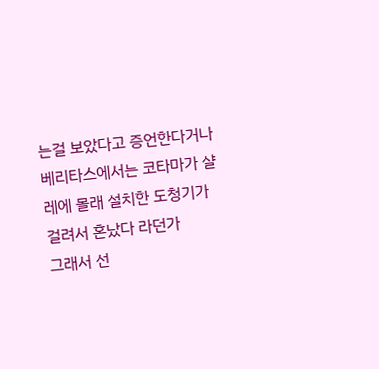는걸 보았다고 증언한다거나
베리타스에서는 코타마가 샬레에 몰래 설치한 도청기가 걸려서 혼났다 라던가
그래서 선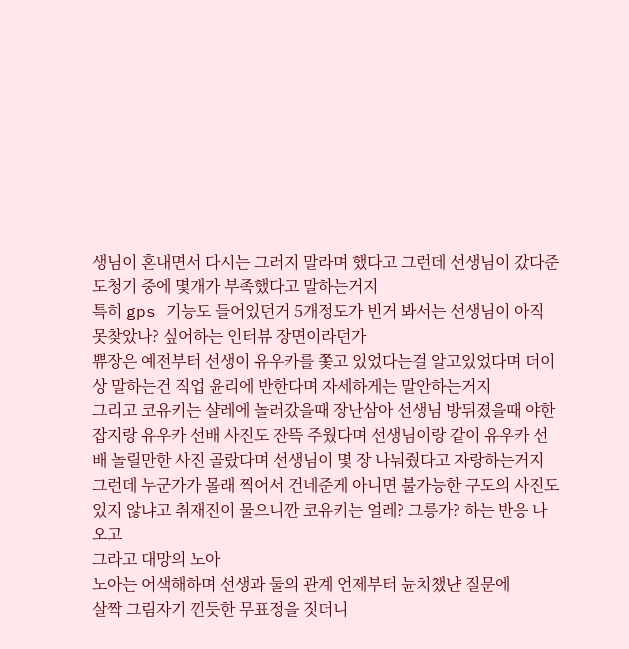생님이 혼내면서 다시는 그러지 말라며 했다고 그런데 선생님이 갔다준 도청기 중에 몇개가 부족했다고 말하는거지
특히 gps 기능도 들어있던거 5개정도가 빈거 봐서는 선생님이 아직 못찾았나? 싶어하는 인터뷰 장면이라던가
쀼장은 예전부터 선생이 유우카를 쫓고 있었다는걸 알고있었다며 더이상 말하는건 직업 윤리에 반한다며 자세하게는 말안하는거지
그리고 코유키는 샬레에 놀러갔을때 장난삼아 선생님 방뒤졌을때 야한잡지랑 유우카 선배 사진도 잔뜩 주웠다며 선생님이랑 같이 유우카 선배 놀릴만한 사진 골랐다며 선생님이 몇 장 나눠줬다고 자랑하는거지
그런데 누군가가 몰래 찍어서 건네준게 아니면 불가능한 구도의 사진도 있지 않냐고 취재진이 물으니깐 코유키는 얼레? 그릉가? 하는 반응 나오고
그라고 대망의 노아
노아는 어색해하며 선생과 둘의 관계 언제부터 뉸치챘냔 질문에
살짝 그림자기 낀듯한 무표정을 짓더니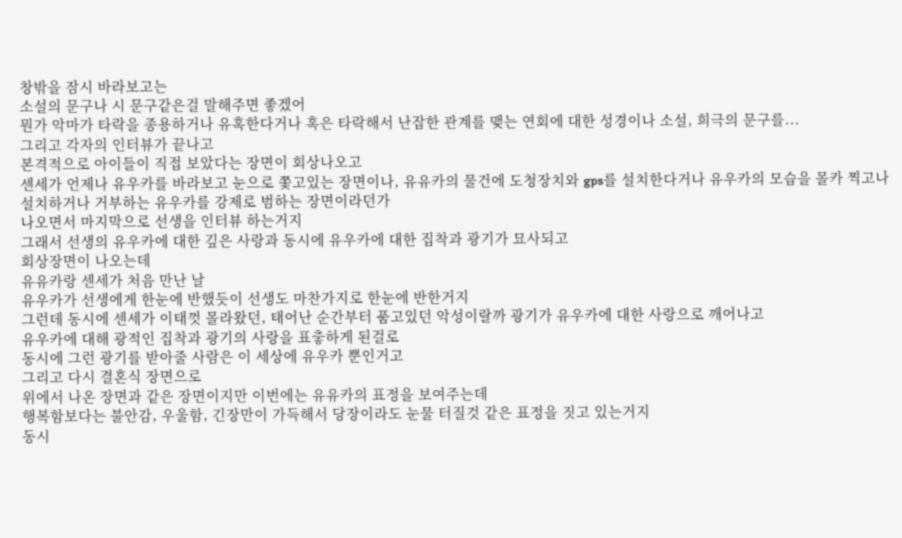창밖을 잠시 바라보고는
소설의 문구나 시 문구같은걸 말해주면 좋겠어
뭔가 악마가 타락을 종용하거나 유혹한다거나 혹은 타락해서 난잡한 관계를 맺는 연회에 대한 성경이나 소설, 희극의 문구를...
그리고 각자의 인터뷰가 끝나고
본격적으로 아이들이 직접 보았다는 장면이 회상나오고
센세가 언제나 유우카를 바라보고 눈으로 쫓고있는 장면이나, 유유카의 물건에 도청장치와 gps를 설치한다거나 유우카의 모습을 몰카 찍고나 설치하거나 거부하는 유우카를 강제로 범하는 장면이라던가
나오면서 마지막으로 선생을 인터뷰 하는거지
그래서 선생의 유우카에 대한 깊은 사랑과 동시에 유우카에 대한 집착과 광기가 묘사되고
회상장면이 나오는데
유유카랑 센세가 처음 만난 날
유우카가 선생에게 한눈에 반했듯이 선생도 마찬가지로 한눈에 반한거지
그런데 동시에 센세가 이태껏 몰라왔던, 태어난 순간부터 품고있던 악성이랄까 광기가 유우카에 대한 사랑으로 깨어나고
유우카에 대해 광적인 집착과 광기의 사랑을 표춯하게 된걸로
동시에 그런 광기를 받아줄 사람은 이 세상에 유우카 뿐인거고
그리고 다시 결혼식 장면으로
위에서 나온 장면과 같은 장면이지만 이번에는 유유카의 표정을 보여주는데
행복함보다는 불안감, 우울함, 긴장만이 가득해서 당장이라도 눈물 터질것 같은 표정을 짓고 있는거지
동시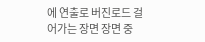에 연출로 버진로드 걸어가는 장면 장면 중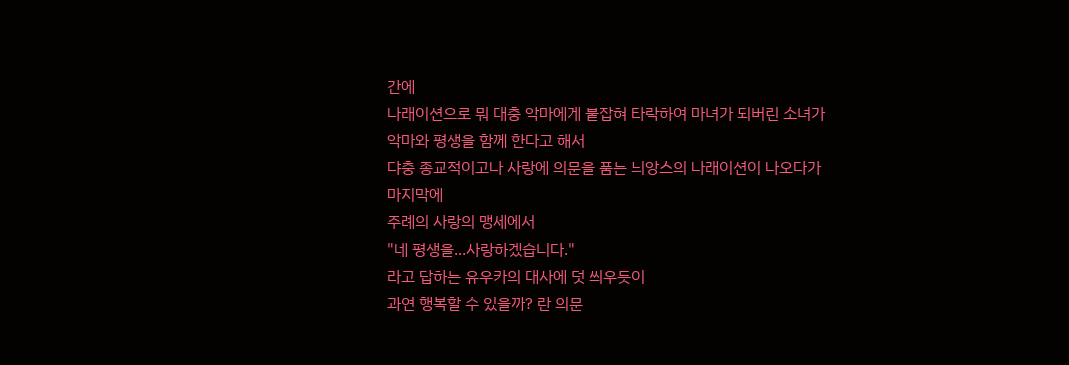간에
나래이션으로 뭐 대충 악마에게 붙잡혀 타락하여 마녀가 되버린 소녀가
악마와 평생을 함께 한다고 해서
댜충 종교적이고나 사랑에 의문을 품는 늬앙스의 나래이션이 나오다가
마지막에
주례의 사랑의 맹세에서
"네 평생을...사랑하겠습니다."
라고 답하는 유우카의 대사에 덧 씌우듯이
과연 행복할 수 있을까? 란 의문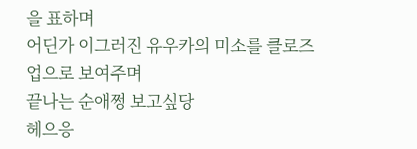을 표하며
어딘가 이그러진 유우카의 미소를 클로즈업으로 보여주며
끝나는 순애쩡 보고싶당
헤으응